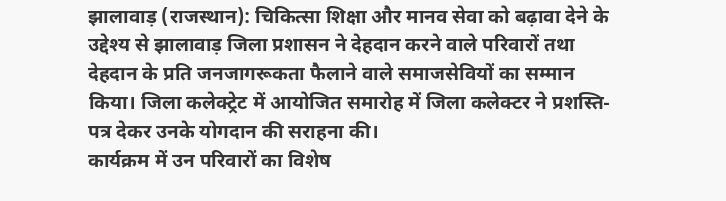झालावाड़ (राजस्थान): चिकित्सा शिक्षा और मानव सेवा को बढ़ावा देने के उद्देश्य से झालावाड़ जिला प्रशासन ने देहदान करने वाले परिवारों तथा देहदान के प्रति जनजागरूकता फैलाने वाले समाजसेवियों का सम्मान किया। जिला कलेक्ट्रेट में आयोजित समारोह में जिला कलेक्टर ने प्रशस्ति-पत्र देकर उनके योगदान की सराहना की।
कार्यक्रम में उन परिवारों का विशेष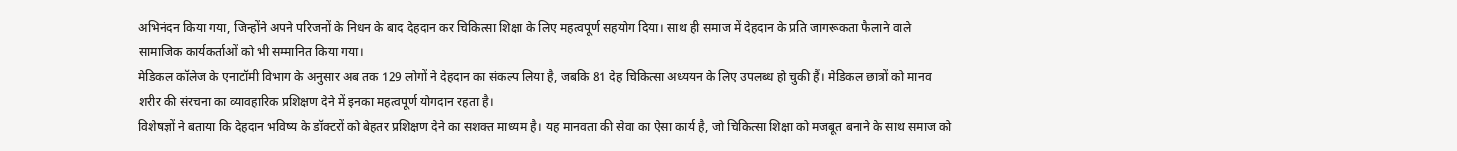अभिनंदन किया गया, जिन्होंने अपने परिजनों के निधन के बाद देहदान कर चिकित्सा शिक्षा के लिए महत्वपूर्ण सहयोग दिया। साथ ही समाज में देहदान के प्रति जागरूकता फैलाने वाले सामाजिक कार्यकर्ताओं को भी सम्मानित किया गया।
मेडिकल कॉलेज के एनाटॉमी विभाग के अनुसार अब तक 129 लोगों ने देहदान का संकल्प लिया है, जबकि 81 देह चिकित्सा अध्ययन के लिए उपलब्ध हो चुकी हैं। मेडिकल छात्रों को मानव शरीर की संरचना का व्यावहारिक प्रशिक्षण देने में इनका महत्वपूर्ण योगदान रहता है।
विशेषज्ञों ने बताया कि देहदान भविष्य के डॉक्टरों को बेहतर प्रशिक्षण देने का सशक्त माध्यम है। यह मानवता की सेवा का ऐसा कार्य है, जो चिकित्सा शिक्षा को मजबूत बनाने के साथ समाज को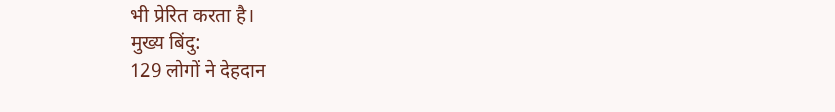भी प्रेरित करता है।
मुख्य बिंदु:
129 लोगों ने देहदान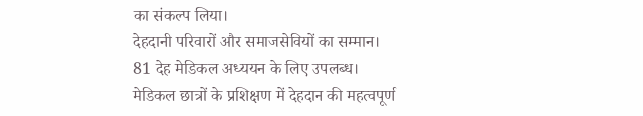का संकल्प लिया।
देहदानी परिवारों और समाजसेवियों का सम्मान।
81 देह मेडिकल अध्ययन के लिए उपलब्ध।
मेडिकल छात्रों के प्रशिक्षण में देहदान की महत्वपूर्ण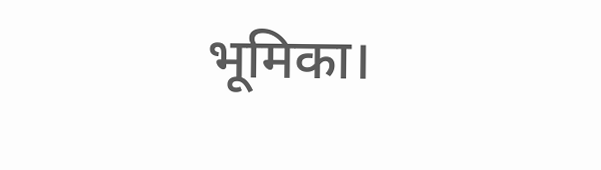भूमिका।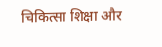चिकित्सा शिक्षा और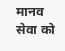मानव सेवा को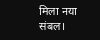मिला नया संबल।